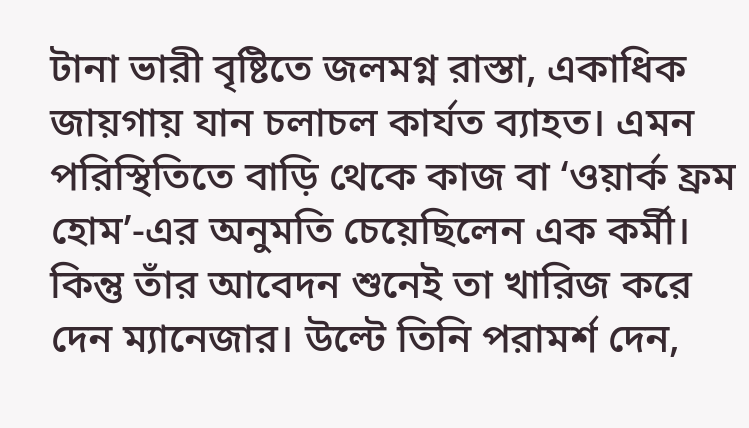টানা ভারী বৃষ্টিতে জলমগ্ন রাস্তা, একাধিক জায়গায় যান চলাচল কার্যত ব্যাহত। এমন পরিস্থিতিতে বাড়ি থেকে কাজ বা ‘ওয়ার্ক ফ্রম হোম’-এর অনুমতি চেয়েছিলেন এক কর্মী। কিন্তু তাঁর আবেদন শুনেই তা খারিজ করে দেন ম্যানেজার। উল্টে তিনি পরামর্শ দেন,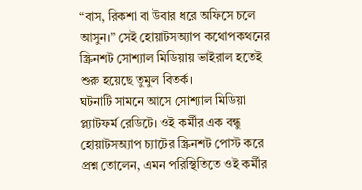“বাস, রিকশা বা উবার ধরে অফিসে চলে আসুন।” সেই হোয়াটসঅ্যাপ কথোপকথনের স্ক্রিনশট সোশ্যাল মিডিয়ায় ভাইরাল হতেই শুরু হয়েছে তুমুল বিতর্ক।
ঘটনাটি সামনে আসে সোশ্যাল মিডিয়া প্ল্যাটফর্ম রেডিটে। ওই কর্মীর এক বন্ধু হোয়াটসঅ্যাপ চ্যাটের স্ক্রিনশট পোস্ট করে প্রশ্ন তোলেন, এমন পরিস্থিতিতে ওই কর্মীর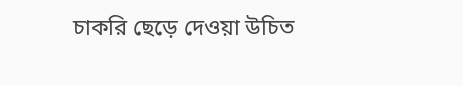চাকরি ছেড়ে দেওয়া উচিত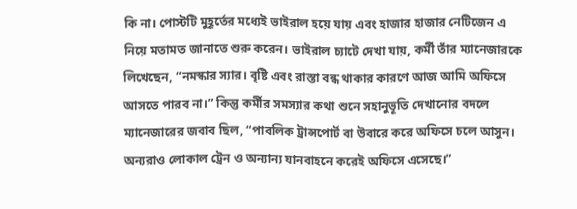কি না। পোস্টটি মুহূর্তের মধ্যেই ভাইরাল হয়ে যায় এবং হাজার হাজার নেটিজেন এ নিয়ে মতামত জানাতে শুরু করেন। ভাইরাল চ্যাটে দেখা যায়, কর্মী তাঁর ম্যানেজারকে লিখেছেন, “নমস্কার স্যার। বৃষ্টি এবং রাস্তা বন্ধ থাকার কারণে আজ আমি অফিসে আসতে পারব না।” কিন্তু কর্মীর সমস্যার কথা শুনে সহানুভূতি দেখানোর বদলে ম্যানেজারের জবাব ছিল, “পাবলিক ট্রান্সপোর্ট বা উবারে করে অফিসে চলে আসুন। অন্যরাও লোকাল ট্রেন ও অন্যান্য যানবাহনে করেই অফিসে এসেছে।”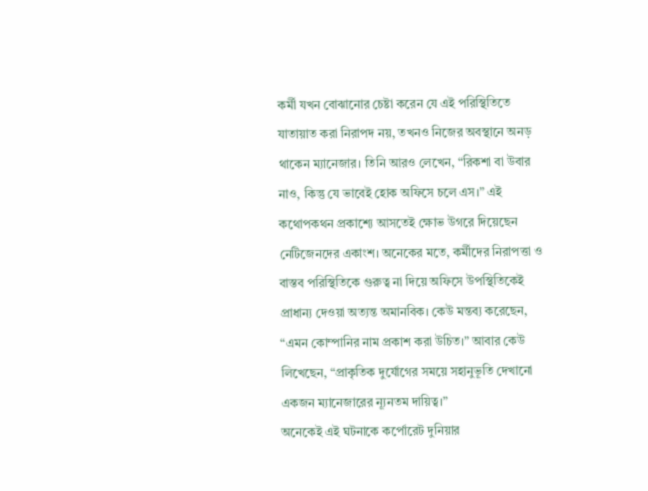কর্মী যখন বোঝানোর চেষ্টা করেন যে এই পরিস্থিতিতে যাতায়াত করা নিরাপদ নয়, তখনও নিজের অবস্থানে অনড় থাকেন ম্যানেজার। তিনি আরও লেখেন, “রিকশা বা উবার নাও, কিন্তু যে ভাবেই হোক অফিসে চলে এস।” এই কথোপকথন প্রকাশ্যে আসতেই ক্ষোভ উগরে দিয়েছেন নেটিজেনদের একাংশ। অনেকের মতে, কর্মীদের নিরাপত্তা ও বাস্তব পরিস্থিতিকে গুরুত্ব না দিয়ে অফিসে উপস্থিতিকেই প্রাধান্য দেওয়া অত্যন্ত অমানবিক। কেউ মন্তব্য করেছেন, “এমন কোম্পানির নাম প্রকাশ করা উচিত।” আবার কেউ লিখেছেন, “প্রাকৃতিক দুর্যোগের সময়ে সহানুভূতি দেখানো একজন ম্যানেজারের ন্যূনতম দায়িত্ব।”
অনেকেই এই ঘটনাকে কর্পোরেট দুনিয়ার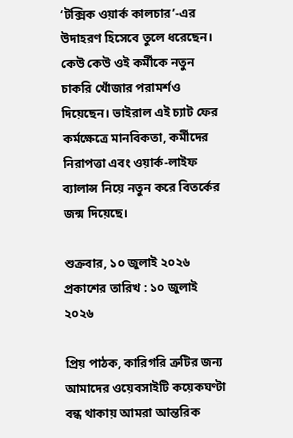‘টক্সিক ওয়ার্ক কালচার’-এর উদাহরণ হিসেবে তুলে ধরেছেন। কেউ কেউ ওই কর্মীকে নতুন চাকরি খোঁজার পরামর্শও দিয়েছেন। ভাইরাল এই চ্যাট ফের কর্মক্ষেত্রে মানবিকতা, কর্মীদের নিরাপত্তা এবং ওয়ার্ক-লাইফ ব্যালান্স নিয়ে নতুন করে বিতর্কের জন্ম দিয়েছে।

শুক্রবার, ১০ জুলাই ২০২৬
প্রকাশের তারিখ : ১০ জুলাই ২০২৬

প্রিয় পাঠক, কারিগরি ত্রুটির জন্য আমাদের ওয়েবসাইটি কয়েকঘণ্টা বন্ধ থাকায় আমরা আন্তরিক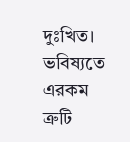দুঃখিত। ভবিষ্যতে এরকম ত্রুটি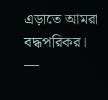এড়াতে আমরা বদ্ধপরিকর।
—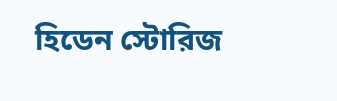হিডেন স্টোরিজ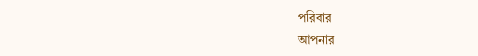পরিবার
আপনার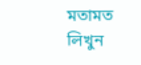মতামত লিখুন